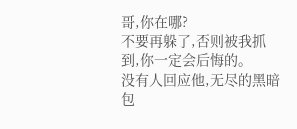哥,你在哪?
不要再躲了,否则被我抓到,你一定会后悔的。
没有人回应他,无尽的黑暗包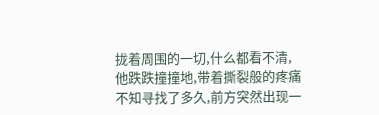拢着周围的一切,什么都看不清,他跌跌撞撞地,带着撕裂般的疼痛不知寻找了多久,前方突然出现一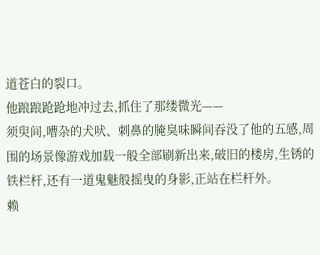道苍白的裂口。
他踉踉跄跄地冲过去,抓住了那缕微光——
须臾间,嘈杂的犬吠、刺鼻的腌臭味瞬间吞没了他的五感,周围的场景像游戏加载一般全部刷新出来,破旧的楼房,生锈的铁栏杆,还有一道鬼魅般摇曳的身影,正站在栏杆外。
赖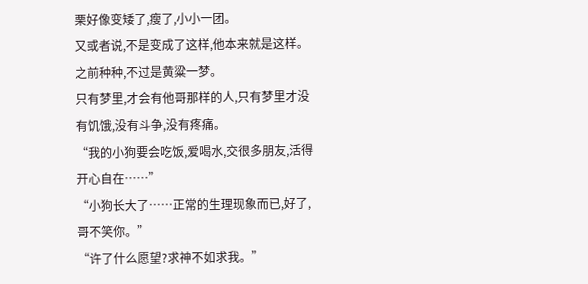栗好像变矮了,瘦了,小小一团。
又或者说,不是变成了这样,他本来就是这样。
之前种种,不过是黄粱一梦。
只有梦里,才会有他哥那样的人,只有梦里才没有饥饿,没有斗争,没有疼痛。
“我的小狗要会吃饭,爱喝水,交很多朋友,活得开心自在……”
“小狗长大了……正常的生理现象而已,好了,哥不笑你。”
“许了什么愿望?求神不如求我。”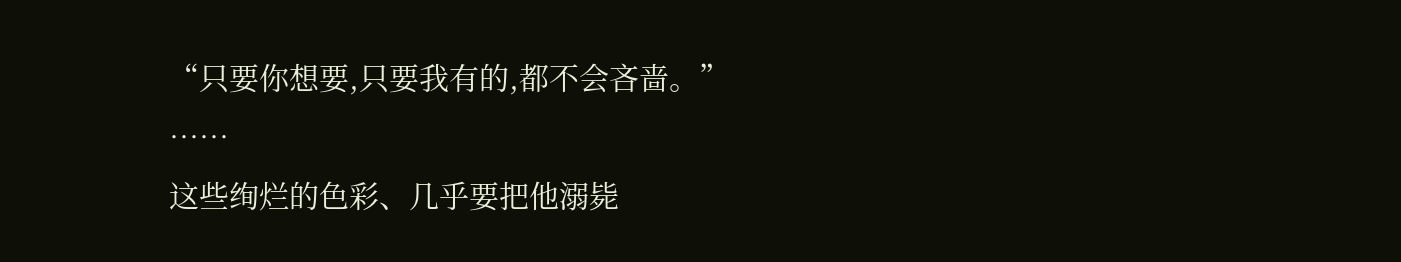“只要你想要,只要我有的,都不会吝啬。”
……
这些绚烂的色彩、几乎要把他溺毙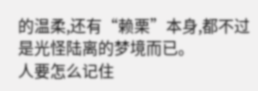的温柔,还有“赖栗”本身,都不过是光怪陆离的梦境而已。
人要怎么记住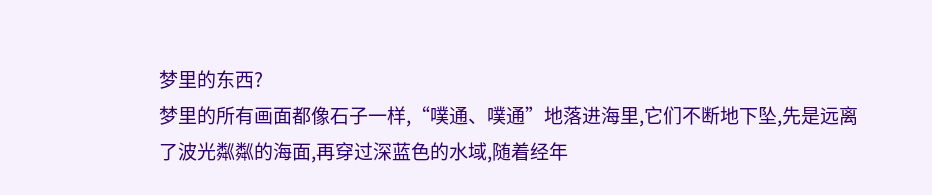梦里的东西?
梦里的所有画面都像石子一样,“噗通、噗通”地落进海里,它们不断地下坠,先是远离了波光粼粼的海面,再穿过深蓝色的水域,随着经年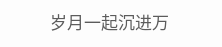岁月一起沉进万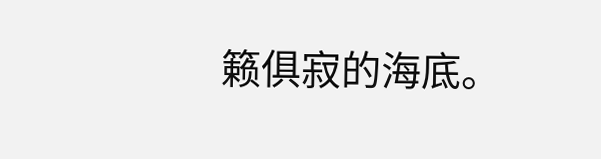籁俱寂的海底。